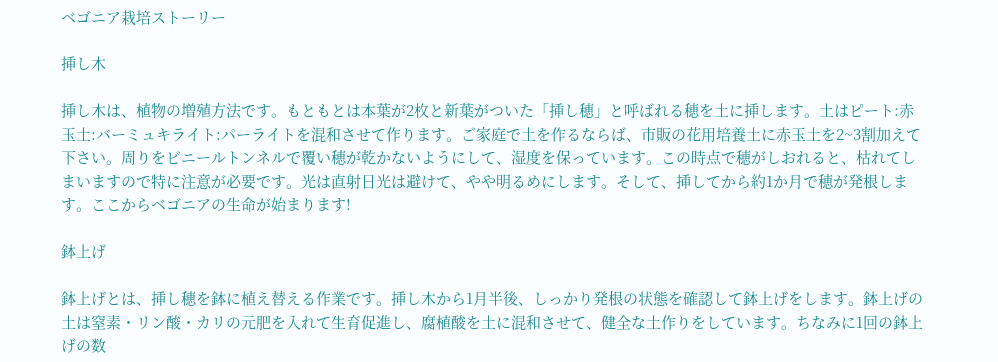ベゴニア栽培ストーリー

挿し木

挿し木は、植物の増殖方法です。もともとは本葉が2枚と新葉がついた「挿し穂」と呼ばれる穂を土に挿します。土はピート:赤玉土:バーミュキライト:パーライトを混和させて作ります。ご家庭で土を作るならば、市販の花用培養土に赤玉土を2~3割加えて下さい。周りをビニールトンネルで覆い穂が乾かないようにして、湿度を保っています。この時点で穂がしおれると、枯れてしまいますので特に注意が必要です。光は直射日光は避けて、やや明るめにします。そして、挿してから約1か月で穂が発根します。ここからベゴニアの生命が始まります!

鉢上げ

鉢上げとは、挿し穂を鉢に植え替える作業です。挿し木から1月半後、しっかり発根の状態を確認して鉢上げをします。鉢上げの土は窒素・リン酸・カリの元肥を入れて生育促進し、腐植酸を土に混和させて、健全な土作りをしています。ちなみに1回の鉢上げの数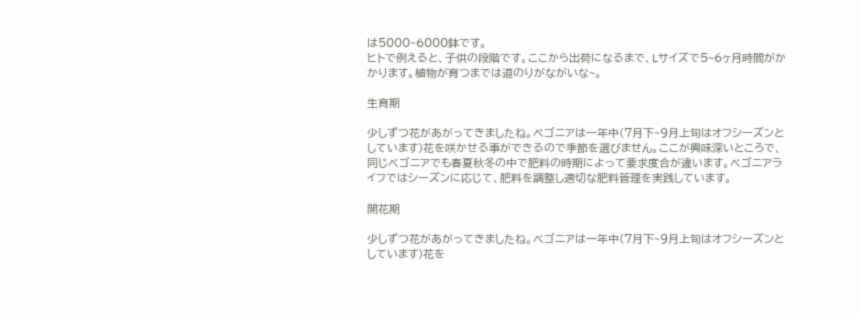は5000~6000鉢です。
ヒトで例えると、子供の段階です。ここから出荷になるまで、Lサイズで5~6ヶ月時間がかかります。植物が育つまでは道のりがながいな~。

生育期

少しずつ花があがってきましたね。ベゴニアは一年中(7月下~9月上旬はオフシーズンとしています)花を咲かせる事ができるので季節を選びません。ここが興味深いところで、同じベゴニアでも春夏秋冬の中で肥料の時期によって要求度合が違います。ベゴニアライフではシーズンに応じて、肥料を調整し適切な肥料管理を実践しています。

開花期

少しずつ花があがってきましたね。ベゴニアは一年中(7月下~9月上旬はオフシーズンとしています)花を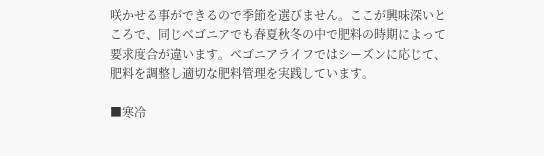咲かせる事ができるので季節を選びません。ここが興味深いところで、同じベゴニアでも春夏秋冬の中で肥料の時期によって要求度合が違います。ベゴニアライフではシーズンに応じて、肥料を調整し適切な肥料管理を実践しています。

■寒冷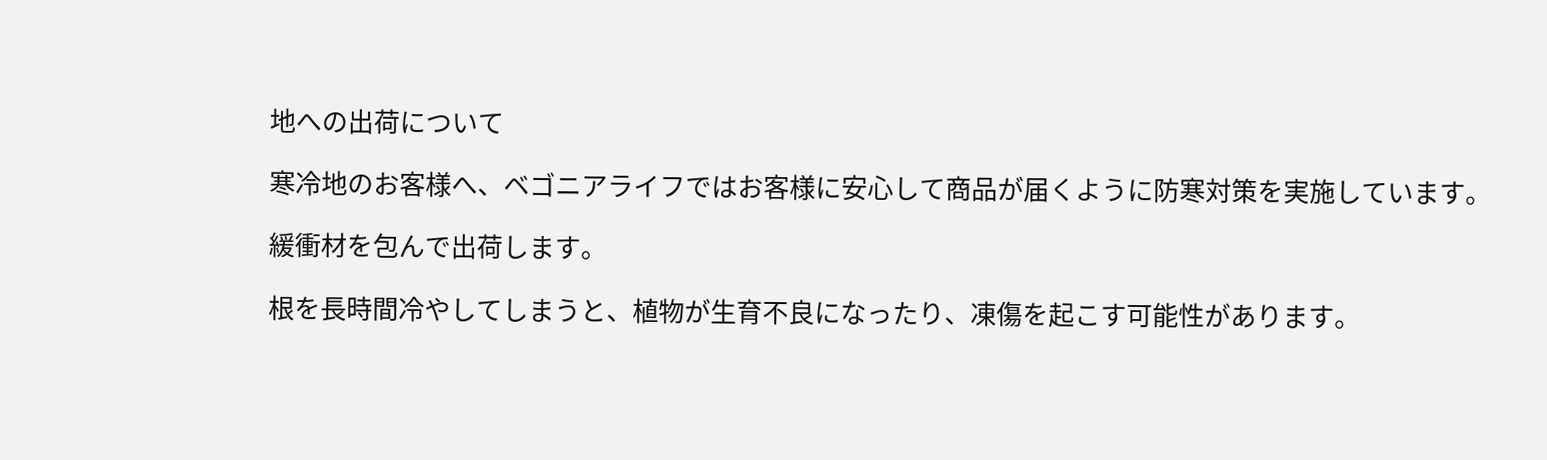地への出荷について

寒冷地のお客様へ、ベゴニアライフではお客様に安心して商品が届くように防寒対策を実施しています。

緩衝材を包んで出荷します。

根を長時間冷やしてしまうと、植物が生育不良になったり、凍傷を起こす可能性があります。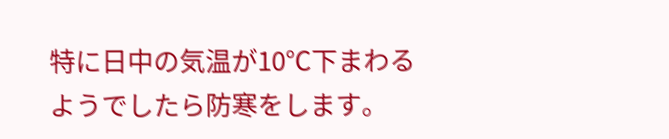特に日中の気温が10℃下まわるようでしたら防寒をします。